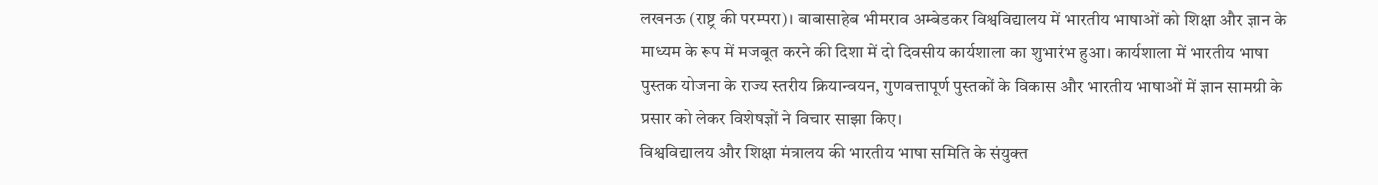लखनऊ (राष्ट्र की परम्परा)। बाबासाहेब भीमराव अम्बेडकर विश्वविद्यालय में भारतीय भाषाओं को शिक्षा और ज्ञान के माध्यम के रूप में मजबूत करने की दिशा में दो दिवसीय कार्यशाला का शुभारंभ हुआ। कार्यशाला में भारतीय भाषा पुस्तक योजना के राज्य स्तरीय क्रियान्वयन, गुणवत्तापूर्ण पुस्तकों के विकास और भारतीय भाषाओं में ज्ञान सामग्री के प्रसार को लेकर विशेषज्ञों ने विचार साझा किए।
विश्वविद्यालय और शिक्षा मंत्रालय की भारतीय भाषा समिति के संयुक्त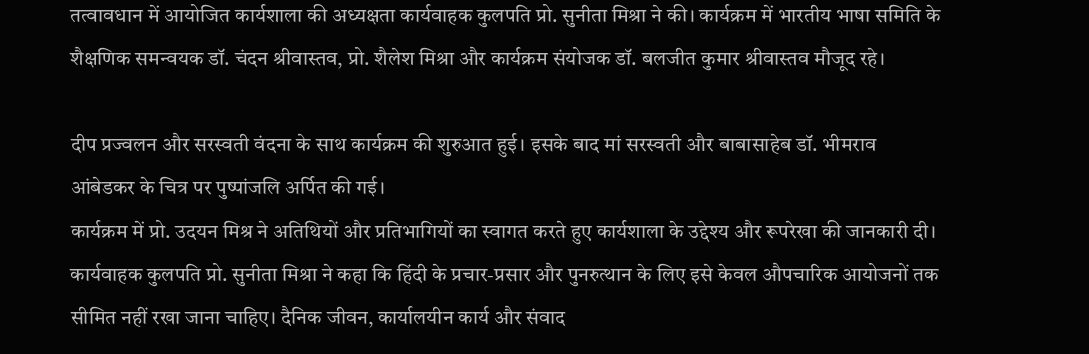तत्वावधान में आयोजित कार्यशाला की अध्यक्षता कार्यवाहक कुलपति प्रो. सुनीता मिश्रा ने की। कार्यक्रम में भारतीय भाषा समिति के शैक्षणिक समन्वयक डॉ. चंदन श्रीवास्तव, प्रो. शैलेश मिश्रा और कार्यक्रम संयोजक डॉ. बलजीत कुमार श्रीवास्तव मौजूद रहे।

दीप प्रज्वलन और सरस्वती वंदना के साथ कार्यक्रम की शुरुआत हुई। इसके बाद मां सरस्वती और बाबासाहेब डॉ. भीमराव आंबेडकर के चित्र पर पुष्पांजलि अर्पित की गई।
कार्यक्रम में प्रो. उदयन मिश्र ने अतिथियों और प्रतिभागियों का स्वागत करते हुए कार्यशाला के उद्देश्य और रूपरेखा की जानकारी दी। कार्यवाहक कुलपति प्रो. सुनीता मिश्रा ने कहा कि हिंदी के प्रचार-प्रसार और पुनरुत्थान के लिए इसे केवल औपचारिक आयोजनों तक सीमित नहीं रखा जाना चाहिए। दैनिक जीवन, कार्यालयीन कार्य और संवाद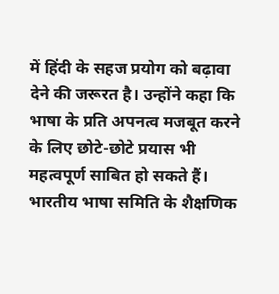में हिंदी के सहज प्रयोग को बढ़ावा देने की जरूरत है। उन्होंने कहा कि भाषा के प्रति अपनत्व मजबूत करने के लिए छोटे-छोटे प्रयास भी महत्वपूर्ण साबित हो सकते हैं।
भारतीय भाषा समिति के शैक्षणिक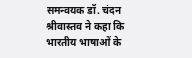समन्वयक डॉ. चंदन श्रीवास्तव ने कहा कि भारतीय भाषाओं के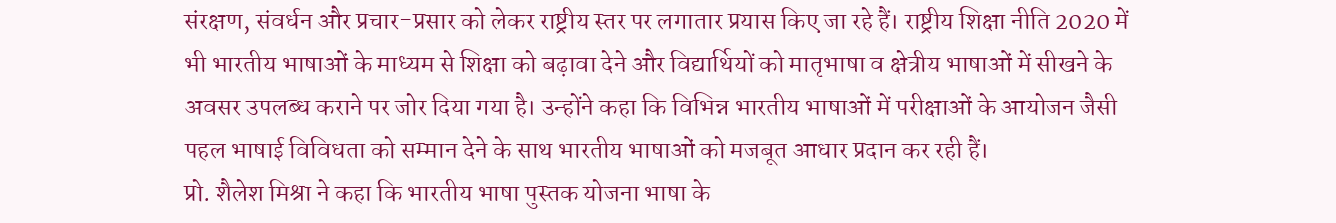संरक्षण, संवर्धन और प्रचार-प्रसार को लेकर राष्ट्रीय स्तर पर लगातार प्रयास किए जा रहे हैं। राष्ट्रीय शिक्षा नीति 2020 में भी भारतीय भाषाओं के माध्यम से शिक्षा को बढ़ावा देने और विद्यार्थियों को मातृभाषा व क्षेत्रीय भाषाओं में सीखने के अवसर उपलब्ध कराने पर जोर दिया गया है। उन्होंने कहा कि विभिन्न भारतीय भाषाओं में परीक्षाओं के आयोजन जैसी पहल भाषाई विविधता को सम्मान देने के साथ भारतीय भाषाओं को मजबूत आधार प्रदान कर रही हैं।
प्रो. शैलेश मिश्रा ने कहा कि भारतीय भाषा पुस्तक योजना भाषा के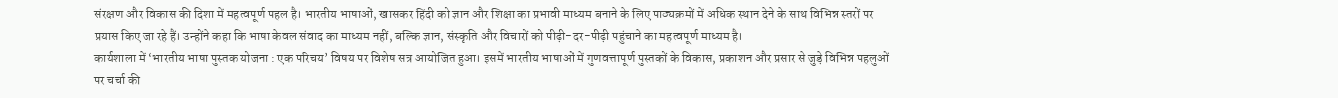संरक्षण और विकास की दिशा में महत्वपूर्ण पहल है। भारतीय भाषाओं, खासकर हिंदी को ज्ञान और शिक्षा का प्रभावी माध्यम बनाने के लिए पाठ्यक्रमों में अधिक स्थान देने के साथ विभिन्न स्तरों पर प्रयास किए जा रहे हैं। उन्होंने कहा कि भाषा केवल संवाद का माध्यम नहीं, बल्कि ज्ञान, संस्कृति और विचारों को पीढ़ी-दर-पीढ़ी पहुंचाने का महत्वपूर्ण माध्यम है।
कार्यशाला में ‘भारतीय भाषा पुस्तक योजना : एक परिचय’ विषय पर विशेष सत्र आयोजित हुआ। इसमें भारतीय भाषाओं में गुणवत्तापूर्ण पुस्तकों के विकास, प्रकाशन और प्रसार से जुड़े विभिन्न पहलुओं पर चर्चा की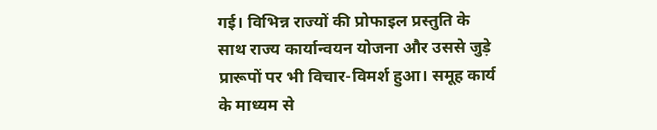गई। विभिन्न राज्यों की प्रोफाइल प्रस्तुति के साथ राज्य कार्यान्वयन योजना और उससे जुड़े प्रारूपों पर भी विचार-विमर्श हुआ। समूह कार्य के माध्यम से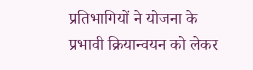प्रतिभागियों ने योजना के प्रभावी क्रियान्वयन को लेकर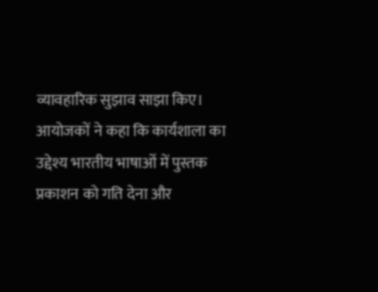व्यावहारिक सुझाव साझा किए।
आयोजकों ने कहा कि कार्यशाला का उद्देश्य भारतीय भाषाओं में पुस्तक प्रकाशन को गति देना और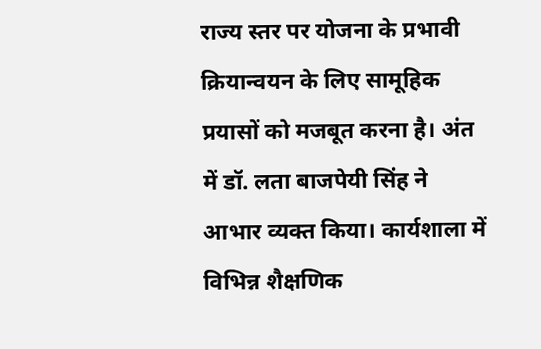राज्य स्तर पर योजना के प्रभावी क्रियान्वयन के लिए सामूहिक प्रयासों को मजबूत करना है। अंत में डॉ. लता बाजपेयी सिंह ने आभार व्यक्त किया। कार्यशाला में विभिन्न शैक्षणिक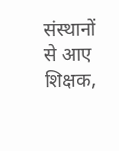संस्थानों से आए शिक्षक,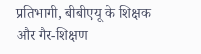प्रतिभागी, बीबीएयू के शिक्षक और गैर-शिक्षण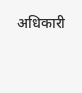अधिकारी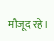मौजूद रहे।